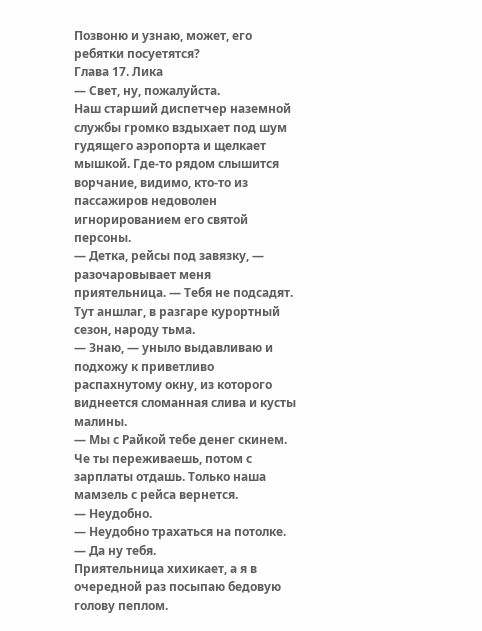Позвоню и узнаю, может, его ребятки посуетятся?
Глава 17. Лика
— Свет, ну, пожалуйста.
Наш старший диспетчер наземной службы громко вздыхает под шум гудящего аэропорта и щелкает мышкой. Где-то рядом слышится ворчание, видимо, кто-то из пассажиров недоволен игнорированием его святой персоны.
— Детка, рейсы под завязку, — разочаровывает меня приятельница. — Тебя не подсадят. Тут аншлаг, в разгаре курортный сезон, народу тьма.
— Знаю, — уныло выдавливаю и подхожу к приветливо распахнутому окну, из которого виднеется сломанная слива и кусты малины.
— Мы с Райкой тебе денег скинем. Че ты переживаешь, потом с зарплаты отдашь. Только наша мамзель с рейса вернется.
— Неудобно.
— Неудобно трахаться на потолке.
— Да ну тебя.
Приятельница хихикает, а я в очередной раз посыпаю бедовую голову пеплом.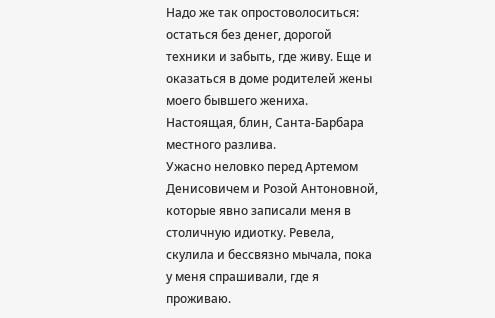Надо же так опростоволоситься: остаться без денег, дорогой техники и забыть, где живу. Еще и оказаться в доме родителей жены моего бывшего жениха. Настоящая, блин, Санта-Барбара местного разлива.
Ужасно неловко перед Артемом Денисовичем и Розой Антоновной, которые явно записали меня в столичную идиотку. Ревела, скулила и бессвязно мычала, пока у меня спрашивали, где я проживаю.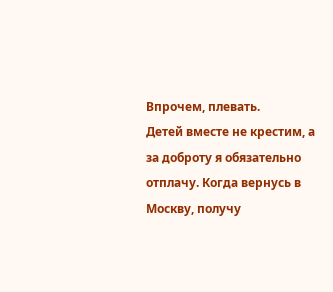Впрочем, плевать.
Детей вместе не крестим, а за доброту я обязательно отплачу. Когда вернусь в Москву, получу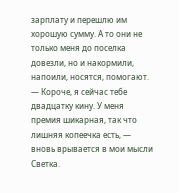зарплату и перешлю им хорошую сумму. А то они не только меня до поселка довезли, но и накормили, напоили, носятся, помогают.
— Короче, я сейчас тебе двадцатку кину. У меня премия шикарная, так что лишняя копеечка есть, — вновь врывается в мои мысли Светка.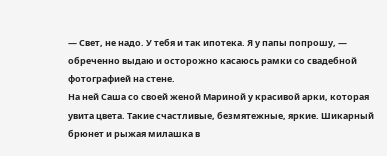— Свет, не надо. У тебя и так ипотека. Я у папы попрошу, — обреченно выдаю и осторожно касаюсь рамки со свадебной фотографией на стене.
На ней Саша со своей женой Мариной у красивой арки, которая увита цвета. Такие счастливые, безмятежные, яркие. Шикарный брюнет и рыжая милашка в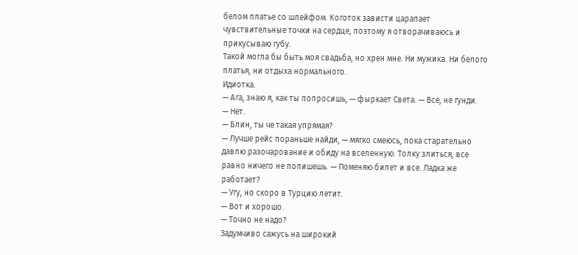белом платье со шлейфом. Коготок зависти царапает чувствительные точки на сердце, поэтому я отворачиваюсь и прикусываю губу.
Такой могла бы быть моя свадьба, но хрен мне. Ни мужика. Ни белого платья, ни отдыха нормального.
Идиотка.
— Ага, знаю я, как ты попросишь, — фыркает Света. — Все, не гунди.
— Нет.
— Блин, ты че такая упрямая?
— Лучше рейс пораньше найди, — мягко смеюсь, пока старательно давлю разочарование и обиду на вселенную. Толку злиться, все равно ничего не попишешь. — Поменяю билет и все. Ладка же работает?
— Угу, но скоро в Турцию летит.
— Вот и хорошо.
— Точно не надо?
Задумчиво сажусь на широкий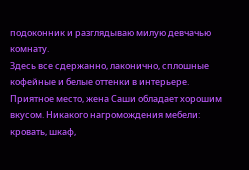подоконник и разглядываю милую девчачью комнату.
Здесь все сдержанно, лаконично, сплошные кофейные и белые оттенки в интерьере. Приятное место, жена Саши обладает хорошим вкусом. Никакого нагромождения мебели: кровать, шкаф,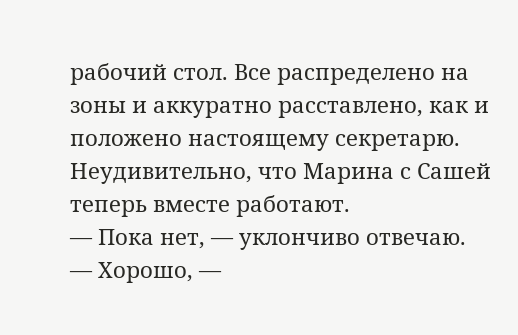рабочий стол. Все распределено на зоны и аккуратно расставлено, как и положено настоящему секретарю.
Неудивительно, что Марина с Сашей теперь вместе работают.
— Пока нет, — уклончиво отвечаю.
— Хорошо, —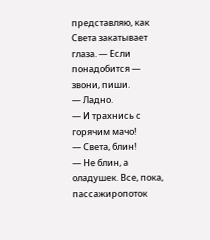представляю, как Света закатывает глаза. — Если понадобится — звони, пиши.
— Ладно.
— И трахнись с горячим мачо!
— Света, блин!
— Не блин, а оладушек. Все, пока, пассажиропоток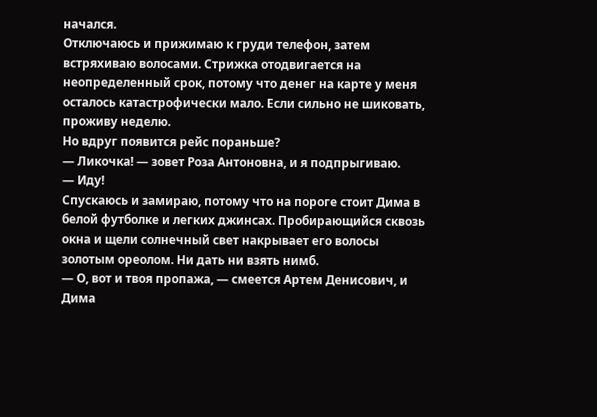начался.
Отключаюсь и прижимаю к груди телефон, затем встряхиваю волосами. Стрижка отодвигается на неопределенный срок, потому что денег на карте у меня осталось катастрофически мало. Если сильно не шиковать, проживу неделю.
Но вдруг появится рейс пораньше?
— Ликочка! — зовет Роза Антоновна, и я подпрыгиваю.
— Иду!
Спускаюсь и замираю, потому что на пороге стоит Дима в белой футболке и легких джинсах. Пробирающийся сквозь окна и щели солнечный свет накрывает его волосы золотым ореолом. Ни дать ни взять нимб.
— О, вот и твоя пропажа, — смеется Артем Денисович, и Дима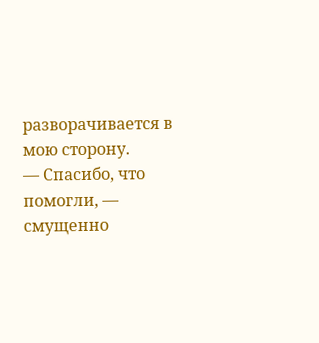разворачивается в мою сторону.
— Спасибо, что помогли, — смущенно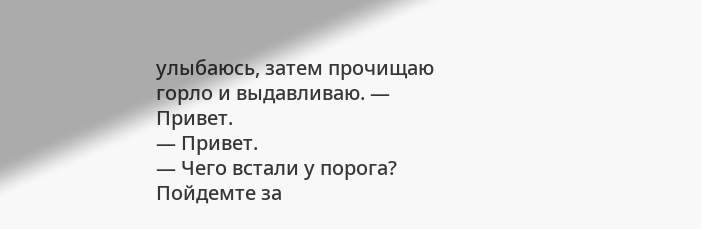улыбаюсь, затем прочищаю горло и выдавливаю. — Привет.
— Привет.
— Чего встали у порога? Пойдемте за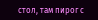стол, там пирог с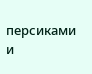персиками и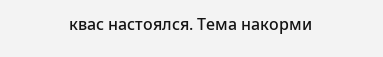квас настоялся. Тема накорми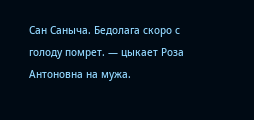Сан Саныча. Бедолага скоро с голоду помрет. — цыкает Роза Антоновна на мужа.